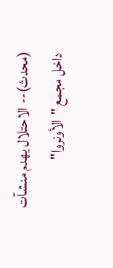(محدث)-- الاحتلال يهدم منشآت داخل مجمع "الأونروا"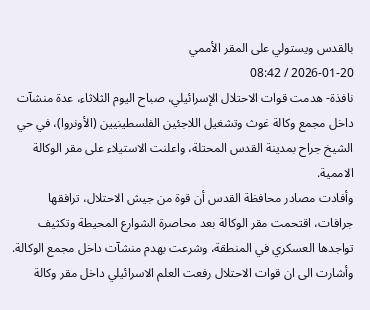بالقدس ويستولي على المقر الأممي
2026-01-20 / 08:42
نافذة- هدمت قوات الاحتلال الإسرائيلي، صباح اليوم الثلاثاء، عدة منشآت داخل مجمع وكالة غوث وتشغيل اللاجئين الفلسطينيين (الأونروا)، في حي الشيخ جراح بمدينة القدس المحتلة، واعلنت الاستيلاء على مقر الوكالة الاممية.
وأفادت مصادر محافظة القدس أن قوة من جيش الاحتلال، ترافقها جرافات، اقتحمت مقر الوكالة بعد محاصرة الشوارع المحيطة وتكثيف تواجدها العسكري في المنطقة، وشرعت بهدم منشآت داخل مجمع الوكالة.
وأشارت الى ان قوات الاحتلال رفعت العلم الاسرائيلي داخل مقر وكالة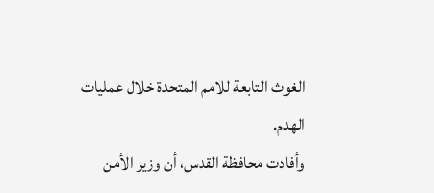الغوث التابعة للامم المتحدة خلال عمليات الهدم.
وأفادت محافظة القدس، أن وزير الأمن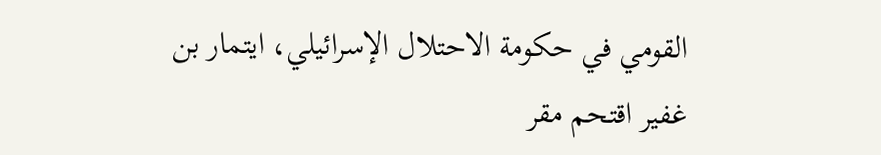القومي في حكومة الاحتلال الإسرائيلي، ايتمار بن غفير اقتحم مقر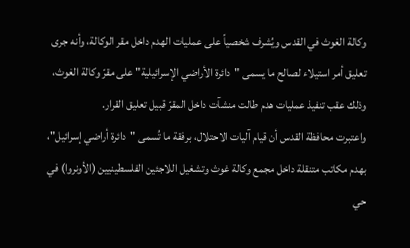وكالة الغوث في القدس ويُشرف شخصياً على عمليات الهدم داخل مقر الوكالة، وأنه جرى تعليق أمر استيلاء لصالح ما يسمى "دائرة الأراضي الإسرائيلية" على مقرّ وكالة الغوث، وذلك عقب تنفيذ عمليات هدم طالت منشآت داخل المقرّ قبيل تعليق القرار.
واعتبرت محافظة القدس أن قيام آليات الاحتلال، برفقة ما تُسمى "دائرة أراضي إسرائيل"، بهدم مكاتب متنقلة داخل مجمع وكالة غوث وتشغيل اللاجئين الفلسطينيين (الأونروا) في حي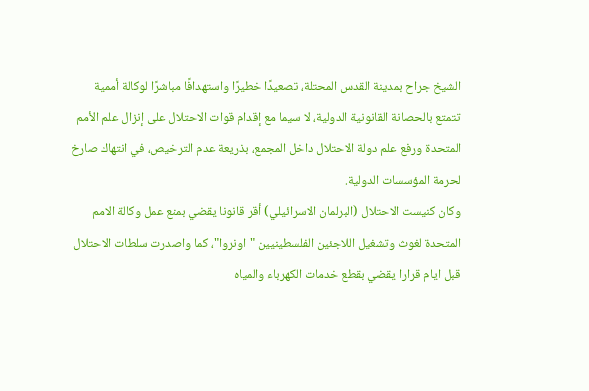الشيخ جراح بمدينة القدس المحتلة، تصعيدًا خطيرًا واستهدافًا مباشرًا لوكالة أممية تتمتع بالحصانة القانونية الدولية، لا سيما مع إقدام قوات الاحتلال على إنزال علم الأمم المتحدة ورفع علم دولة الاحتلال داخل المجمع، بذريعة عدم الترخيص، في انتهاك صارخ لحرمة المؤسسات الدولية.
وكان كنيست الاحتلال (البرلمان الاسرائيلي) أقر قانونا يقضي بمنع عمل وكالة الامم المتحدة لغوث وتشغيل اللاجئين الفلسطينيين "اونروا"، كما واصدرت سلطات الاحتلال قبل ايام قرارا يقضي بقطع خدمات الكهرباء والمياه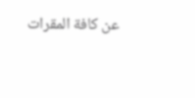عن كافة المقرات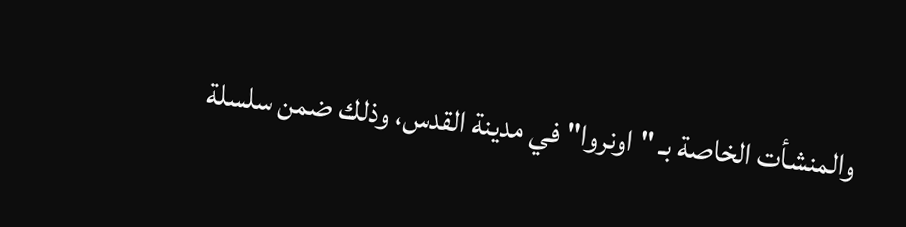والمنشأت الخاصة بـ "اونروا" في مدينة القدس، وذلك ضمن سلسلة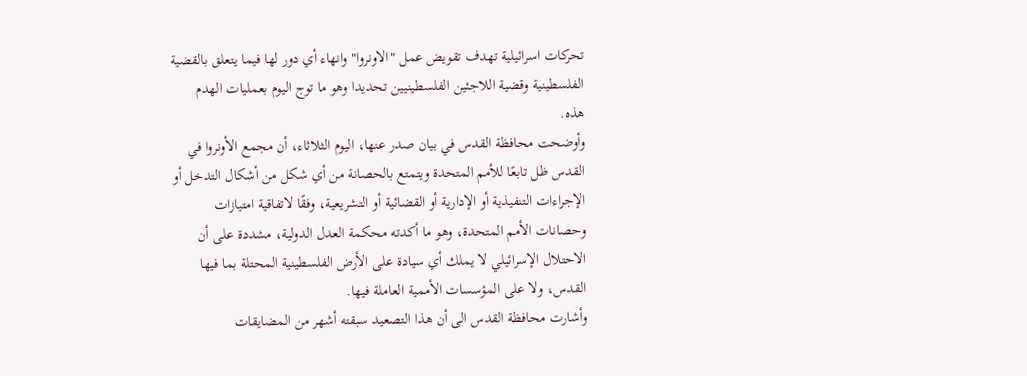تحركات اسرائيلية تهدف تقويض عمل "الاونروا" وانهاء أي دور لها فيما يتعلق بالقضية الفلسطينية وقضية اللاجئين الفلسطينيين تحديدا وهو ما توج اليوم بعمليات الهدم هذه.
وأوضحت محافظة القدس في بيان صدر عنها، اليوم الثلاثاء، أن مجمع الأونروا في القدس ظل تابعًا للأمم المتحدة ويتمتع بالحصانة من أي شكل من أشكال التدخل أو الإجراءات التنفيذية أو الإدارية أو القضائية أو التشريعية، وفقًا لاتفاقية امتيازات وحصانات الأمم المتحدة، وهو ما أكدته محكمة العدل الدولية، مشددة على أن الاحتلال الإسرائيلي لا يملك أي سيادة على الأرض الفلسطينية المحتلة بما فيها القدس، ولا على المؤسسات الأممية العاملة فيها.
وأشارت محافظة القدس الى أن هذا التصعيد سبقته أشهر من المضايقات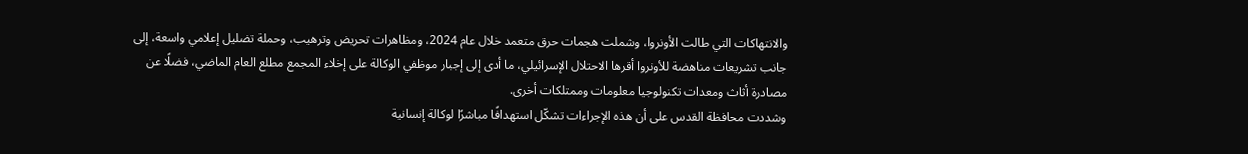والانتهاكات التي طالت الأونروا، وشملت هجمات حرق متعمد خلال عام 2024، ومظاهرات تحريض وترهيب، وحملة تضليل إعلامي واسعة، إلى جانب تشريعات مناهضة للأونروا أقرها الاحتلال الإسرائيلي، ما أدى إلى إجبار موظفي الوكالة على إخلاء المجمع مطلع العام الماضي، فضلًا عن مصادرة أثاث ومعدات تكنولوجيا معلومات وممتلكات أخرى.
وشددت محافظة القدس على أن هذه الإجراءات تشكّل استهدافًا مباشرًا لوكالة إنسانية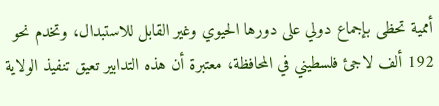أممية تحظى بإجماع دولي على دورها الحيوي وغير القابل للاستبدال، وتخدم نحو 192 ألف لاجئ فلسطيني في المحافظة، معتبرة أن هذه التدابير تعيق تنفيذ الولاية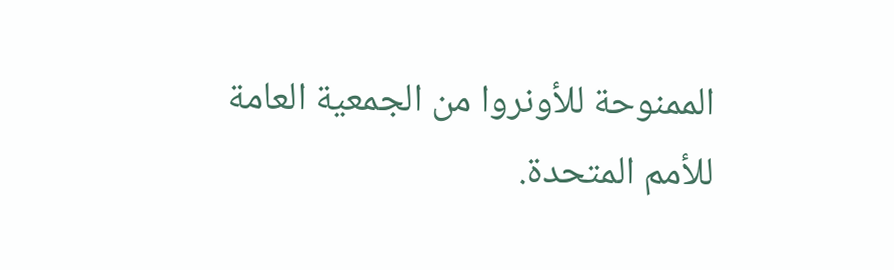الممنوحة للأونروا من الجمعية العامة للأمم المتحدة.